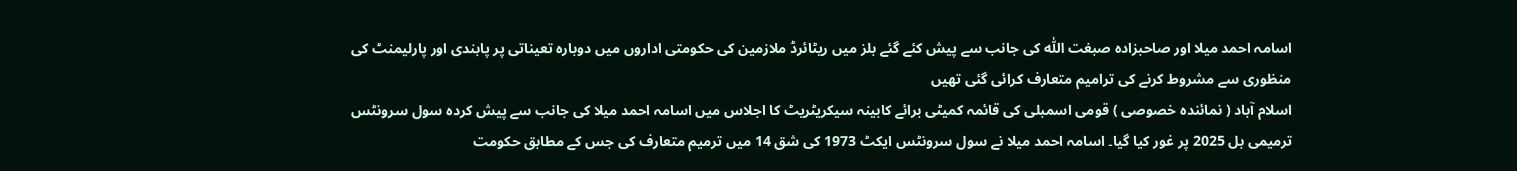اسامہ احمد میلا اور صاحبزادہ صبغت اللّٰہ کی جانب سے پیش کئے گئے بلز میں ریٹائرڈ ملازمین کی حکومتی اداروں میں دوبارہ تعیناتی پر پابندی اور پارلیمنٹ کی منظوری سے مشروط کرنے کی ترامیم متعارف کرائی گئی تھیں
اسلام آباد ( نمائندہ خصوصی ) قومی اسمبلی کی قائمہ کمیٹی برائے کابینہ سیکریٹریٹ کا اجلاس میں اسامہ احمد میلا کی جانب سے پیش کردہ سول سرونٹس ترمیمی بل 2025 پر غور کیا گیا۔ اسامہ احمد میلا نے سول سرونٹس ایکٹ 1973 کی شق 14 میں ترمیم متعارف کی جس کے مطابق حکومت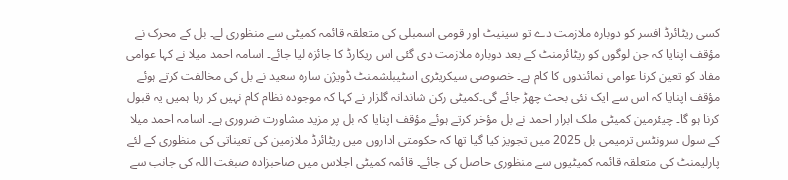کسی ریٹائرڈ افسر کو دوبارہ ملازمت دے تو سینیٹ اور قومی اسمبلی کی متعلقہ قائمہ کمیٹی سے منظوری لے۔ بل کے محرک نے مؤقف اپنایا کہ جن لوگوں کو ریٹائرمنٹ کے بعد دوبارہ ملازمت دی گئی اس ریکارڈ کا جائزہ لیا جائے۔ اسامہ احمد میلا نے کہا عوامی مفاد کو تعین کرنا عوامی نمائندوں کا کام ہے۔ خصوصی سیکریٹری اسٹیبلشمنٹ ڈویژن سارہ سعید نے بل کی مخالفت کرتے ہوئے مؤقف اپنایا کہ اس سے ایک نئی بحث چھڑ جائے گی۔کمیٹی رکن شاندانہ گلزار نے کہا کہ موجودہ نظام کام نہیں کر رہا ہمیں یہ قبول کرنا ہو گا۔ چیئرمین کمیٹی ملک ابرار احمد نے بل مؤخر کرتے ہوئے مؤقف اپنایا کہ بل پر مزید مشاورت ضروری ہے۔ اسامہ احمد میلا کے سول سرونٹس ترمیمی بل 2025 میں تجویز کیا گیا تھا کہ حکومتی اداروں میں ریٹائرڈ ملازمین کی تعیناتی کی منظوری کے لئے پارلیمنٹ کی متعلقہ قائمہ کمیٹیوں سے منظوری حاصل کی جائے۔ قائمہ کمیٹی اجلاس میں صاحبزادہ صبغت اللہ کی جانب سے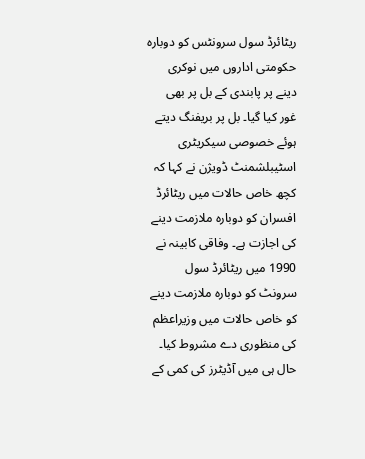ریٹائرڈ سول سرونٹس کو دوبارہ حکومتی اداروں میں نوکری دینے پر پابندی کے بل پر بھی غور کیا گیا۔ بل پر بریفنگ دیتے ہوئے خصوصی سیکریٹری اسٹیبلشمنٹ ڈویژن نے کہا کہ کچھ خاص حالات میں ریٹائرڈ افسران کو دوبارہ ملازمت دینے کی اجازت ہے۔ وفاقی کابینہ نے 1990 میں ریٹائرڈ سول سرونٹ کو دوبارہ ملازمت دینے کو خاص حالات میں وزیراعظم کی منظوری دے مشروط کیا۔ حال ہی میں آڈیٹرز کی کمی کے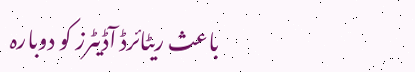باعث ریٹائرڈ آڈیٹرز کو دوبارہ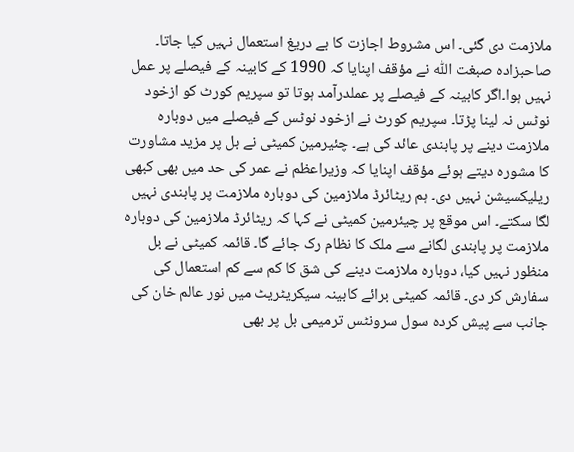ملازمت دی گئی۔ اس مشروط اجازت کا بے دریغ استعمال نہیں کیا جاتا۔ صاحبزادہ صبغت اللّٰہ نے مؤقف اپنایا کہ 1990 کے کابینہ کے فیصلے پر عمل نہیں ہوا۔اگر کابینہ کے فیصلے پر عملدرآمد ہوتا تو سپریم کورٹ کو ازخود نوٹس نہ لینا پڑتا۔ سپریم کورٹ نے ازخود نوٹس کے فیصلے میں دوبارہ ملازمت دینے پر پابندی عائد کی ہے۔ چئیرمین کمیٹی نے بل پر مزید مشاورت کا مشورہ دیتے ہوئے مؤقف اپنایا کہ وزیراعظم نے عمر کی حد میں بھی کبھی ریلیکسیشن نہیں دی۔ ہم ریٹائرڈ ملازمین کی دوبارہ ملازمت پر پابندی نہیں لگا سکتے۔ اس موقع پر چیئرمین کمیٹی نے کہا کہ ریٹائرڈ ملازمین کی دوبارہ ملازمت پر پابندی لگانے سے ملک کا نظام رک جائے گا۔ قائمہ کمیٹی نے بل منظور نہیں کیا، دوبارہ ملازمت دینے کی شق کا کم سے کم استعمال کی سفارش کر دی۔ قائمہ کمیٹی برائے کابینہ سیکریٹریٹ میں نور عالم خان کی جانب سے پیش کردہ سول سرونٹس ترمیمی بل پر بھی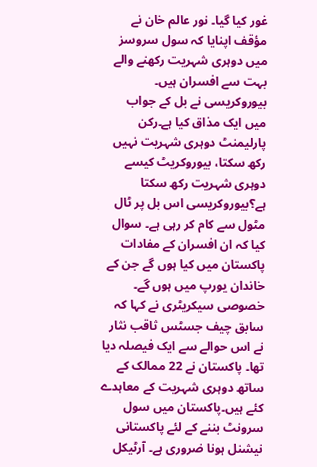غور کیا گیا۔ نور عالم خان نے مؤقف اپنایا کہ سول سروسز میں دوہری شہریت رکھنے والے بہت سے افسران ہیں۔ بیوروکریسی نے بل کے جواب میں ایک مذاق کیا ہے۔رکن پارلیمنٹ دوہری شہریت نہیں رکھ سکتا، بیوروکریٹ کیسے دوہری شہریت رکھ سکتا ہے؟بیوروکریسی اس بل پر ٹال مٹول سے کام کر رہی ہے۔ سوال کیا کہ ان افسران کے مفادات پاکستان میں کیا ہوں گے جن کے خاندان یورپ میں ہوں گے۔ خصوصی سیکریٹری نے کہا کہ سابق چیف جسٹس ثاقب نثار نے اس حوالے سے ایک فیصلہ دیا تھا۔ پاکستان نے 22 ممالک کے ساتھ دوہری شہریت کے معاہدے کئے ہیں۔پاکستان میں سول سرونٹ بننے کے لئے پاکستانی نیشنل ہونا ضروری ہے۔ آرٹیکل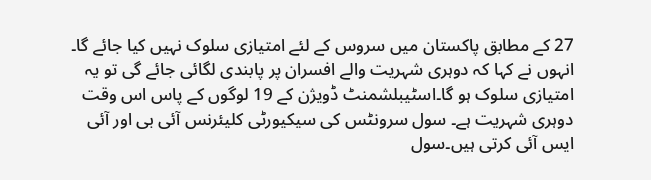27 کے مطابق پاکستان میں سروس کے لئے امتیازی سلوک نہیں کیا جائے گا۔ انہوں نے کہا کہ دوہری شہریت والے افسران پر پابندی لگائی جائے گی تو یہ امتیازی سلوک ہو گا۔اسٹیبلشمنٹ ڈویژن کے 19 لوگوں کے پاس اس وقت دوہری شہریت ہے۔ سول سرونٹس کی سیکیورٹی کلیئرنس آئی بی اور آئی ایس آئی کرتی ہیں۔سول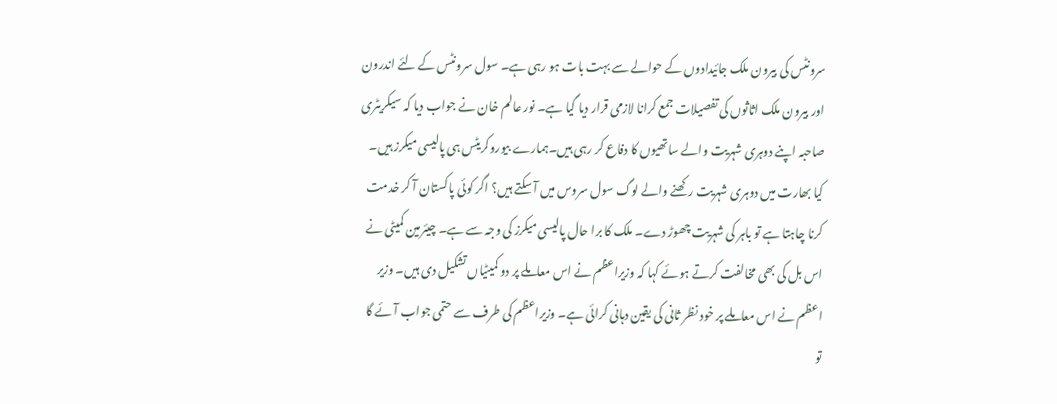سرونٹس کی بیرون ملک جائیدادوں کے حوالے سے بہت بات ہو رہی ہے۔ سول سرونٹس کے لئے اندرون اور بیرون ملک اثاثوں کی تفصیلات جمع کرانا لازمی قرار دیا گیا ہے۔ نور عالم خان نے جواب دیا کہ سیکریٹری صاحبہ اپنے دوہری شہریت والے ساتھیوں کا دفاع کر رہی ہیں۔ہمارے بیوروکریٹس ہی پالیسی میکرز ہیں۔ کیا بھارت میں دوہری شہریت رکھنے والے لوگ سول سروس میں آ سکتے ہیں؟ اگر کوئی پاکستان آ کر خدمت کرنا چاہتا ہے تو باہر کی شہریت چھوڑ دے۔ ملک کا برا حال پالیسی میکرز کی وجہ سے ہے۔ چیئرمین کمیٹی نے اس بل کی بھی مخالفت کرتے ہوئے کہا کہ وزیراعظم نے اس معاملے پر دو کمیٹیاں تشکیل دی ہیں۔ وزیر اعظم نے اس معاملے پر خود نظر ثانی کی یقین دہانی کرائی ہے۔ وزیراعظم کی طرف سے حتمی جواب آئے گا تو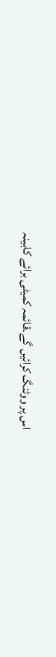اس پر ووٹنگ کرائیں گے۔قائمہ کمیٹی برائے کابینہ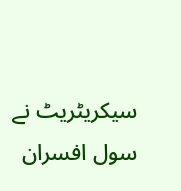سیکریٹریٹ نے سول افسران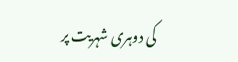کی دوہری شہریت پر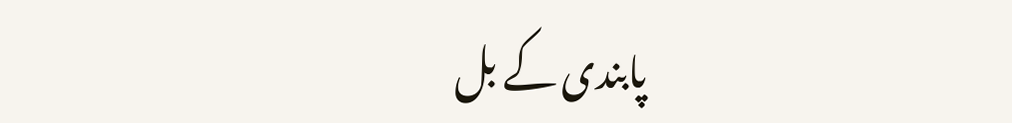پابندی کے بل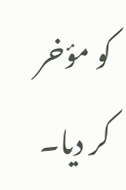کو مؤخر کر دیا۔